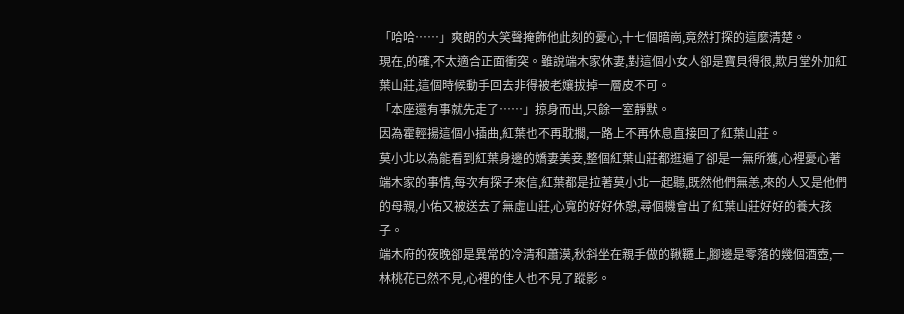「哈哈……」爽朗的大笑聲掩飾他此刻的憂心,十七個暗崗,竟然打探的這麼清楚。
現在,的確,不太適合正面衝突。雖說端木家休妻,對這個小女人卻是寶貝得很,欺月堂外加紅葉山莊,這個時候動手回去非得被老孃拔掉一層皮不可。
「本座還有事就先走了……」掠身而出,只餘一室靜默。
因為霍輕揚這個小插曲,紅葉也不再耽擱,一路上不再休息直接回了紅葉山莊。
莫小北以為能看到紅葉身邊的嬌妻美妾,整個紅葉山莊都逛遍了卻是一無所獲,心裡憂心著端木家的事情,每次有探子來信,紅葉都是拉著莫小北一起聽,既然他們無恙,來的人又是他們的母親,小佑又被送去了無虛山莊,心寬的好好休憩,尋個機會出了紅葉山莊好好的養大孩子。
端木府的夜晚卻是異常的冷清和蕭漠,秋斜坐在親手做的鞦韆上,腳邊是零落的幾個酒壺,一林桃花已然不見,心裡的佳人也不見了蹤影。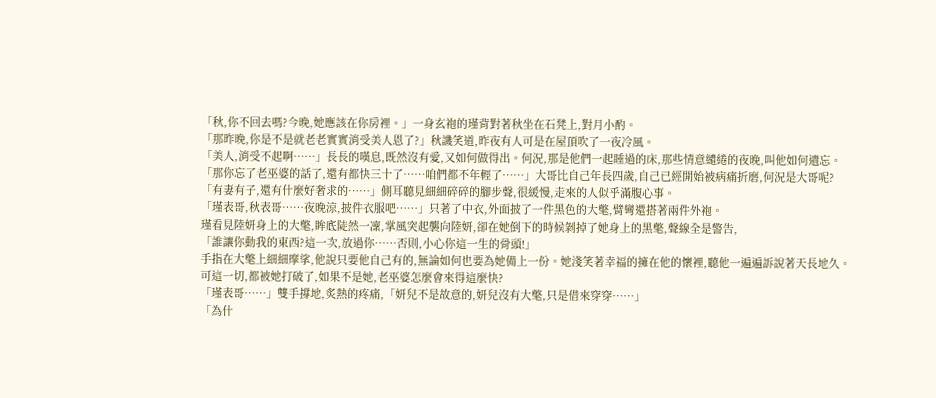「秋,你不回去嗎?今晚,她應該在你房裡。」一身玄袍的瑾背對著秋坐在石凳上,對月小酌。
「那昨晚,你是不是就老老實實消受美人恩了?」秋譏笑道,昨夜有人可是在屋頂吹了一夜冷風。
「美人,消受不起啊……」長長的嘆息,既然沒有愛,又如何做得出。何況,那是他們一起睡過的床,那些情意繾綣的夜晚,叫他如何遺忘。
「那你忘了老巫婆的話了,還有都快三十了……咱們都不年輕了……」大哥比自己年長四歲,自己已經開始被病痛折磨,何況是大哥呢?
「有妻有子,還有什麼好奢求的……」側耳聽見細細碎碎的腳步聲,很緩慢,走來的人似乎滿腹心事。
「瑾表哥,秋表哥……夜晚涼,披件衣服吧……」只著了中衣,外面披了一件黑色的大氅,臂彎還搭著兩件外袍。
瑾看見陸妍身上的大氅,眸底陡然一凜,掌風突起襲向陸妍,卻在她倒下的時候剝掉了她身上的黑氅,聲線全是警告,
「誰讓你動我的東西?這一次,放過你……否則,小心你這一生的骨頭!」
手指在大氅上細細摩挲,他說只要他自己有的,無論如何也要為她備上一份。她淺笑著幸福的擁在他的懷裡,聽他一遍遍訴說著天長地久。
可這一切,都被她打破了,如果不是她,老巫婆怎麼會來得這麼快?
「瑾表哥……」雙手撐地,炙熱的疼痛,「妍兒不是故意的,妍兒沒有大氅,只是借來穿穿……」
「為什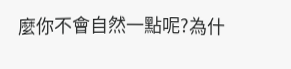麼你不會自然一點呢?為什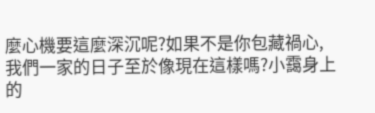麼心機要這麼深沉呢?如果不是你包藏禍心,我們一家的日子至於像現在這樣嗎?小靄身上的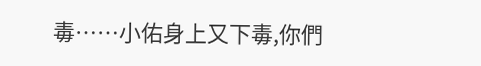毒……小佑身上又下毒,你們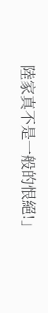陸家真不是一般的恨絕!」